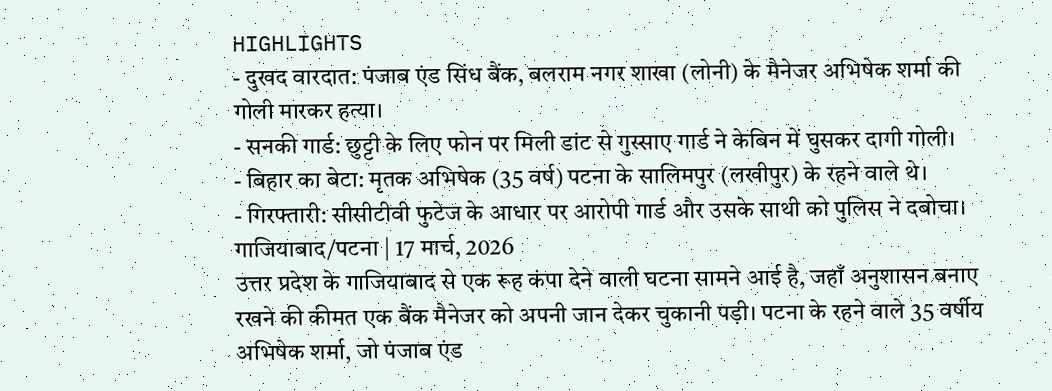HIGHLIGHTS
- दुखद वारदात: पंजाब एंड सिंध बैंक, बलराम नगर शाखा (लोनी) के मैनेजर अभिषेक शर्मा की गोली मारकर हत्या।
- सनकी गार्ड: छुट्टी के लिए फोन पर मिली डांट से गुस्साए गार्ड ने केबिन में घुसकर दागी गोली।
- बिहार का बेटा: मृतक अभिषेक (35 वर्ष) पटना के सालिमपुर (लखीपुर) के रहने वाले थे।
- गिरफ्तारी: सीसीटीवी फुटेज के आधार पर आरोपी गार्ड और उसके साथी को पुलिस ने दबोचा।
गाजियाबाद/पटना | 17 मार्च, 2026
उत्तर प्रदेश के गाजियाबाद से एक रूह कंपा देने वाली घटना सामने आई है, जहाँ अनुशासन बनाए रखने की कीमत एक बैंक मैनेजर को अपनी जान देकर चुकानी पड़ी। पटना के रहने वाले 35 वर्षीय अभिषेक शर्मा, जो पंजाब एंड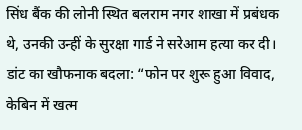सिंध बैंक की लोनी स्थित बलराम नगर शाखा में प्रबंधक थे, उनकी उन्हीं के सुरक्षा गार्ड ने सरेआम हत्या कर दी।
डांट का खौफनाक बदला: “फोन पर शुरू हुआ विवाद, केबिन में खत्म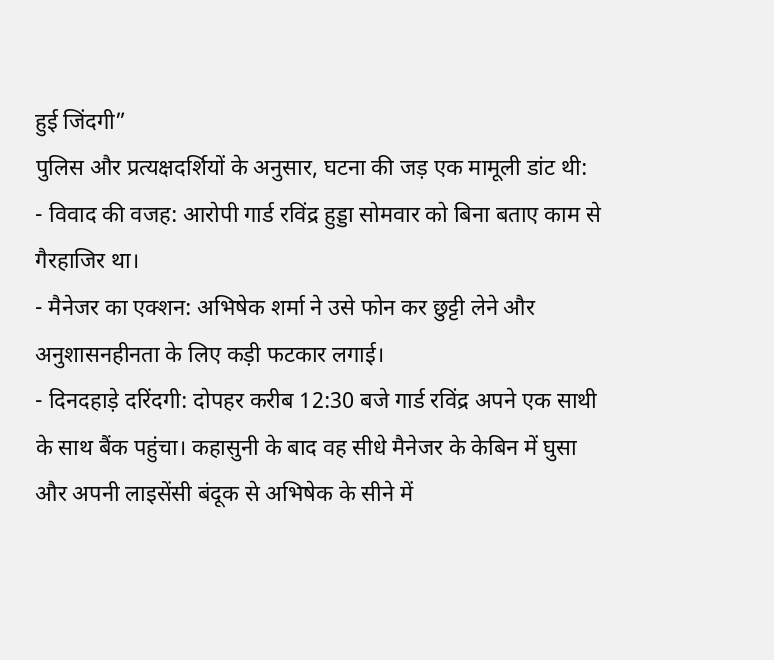हुई जिंदगी”
पुलिस और प्रत्यक्षदर्शियों के अनुसार, घटना की जड़ एक मामूली डांट थी:
- विवाद की वजह: आरोपी गार्ड रविंद्र हुड्डा सोमवार को बिना बताए काम से गैरहाजिर था।
- मैनेजर का एक्शन: अभिषेक शर्मा ने उसे फोन कर छुट्टी लेने और अनुशासनहीनता के लिए कड़ी फटकार लगाई।
- दिनदहाड़े दरिंदगी: दोपहर करीब 12:30 बजे गार्ड रविंद्र अपने एक साथी के साथ बैंक पहुंचा। कहासुनी के बाद वह सीधे मैनेजर के केबिन में घुसा और अपनी लाइसेंसी बंदूक से अभिषेक के सीने में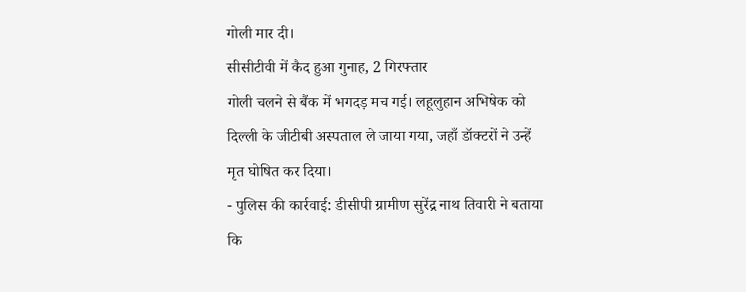गोली मार दी।
सीसीटीवी में कैद हुआ गुनाह, 2 गिरफ्तार
गोली चलने से बैंक में भगदड़ मच गई। लहूलुहान अभिषेक को दिल्ली के जीटीबी अस्पताल ले जाया गया, जहाँ डॉक्टरों ने उन्हें मृत घोषित कर दिया।
- पुलिस की कार्रवाई: डीसीपी ग्रामीण सुरेंद्र नाथ तिवारी ने बताया कि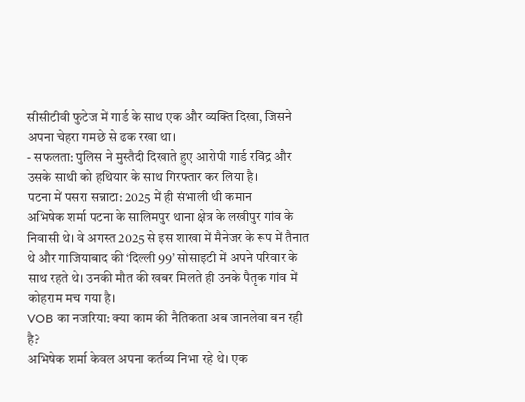सीसीटीवी फुटेज में गार्ड के साथ एक और व्यक्ति दिखा, जिसने अपना चेहरा गमछे से ढक रखा था।
- सफलता: पुलिस ने मुस्तैदी दिखाते हुए आरोपी गार्ड रविंद्र और उसके साथी को हथियार के साथ गिरफ्तार कर लिया है।
पटना में पसरा सन्नाटा: 2025 में ही संभाली थी कमान
अभिषेक शर्मा पटना के सालिमपुर थाना क्षेत्र के लखीपुर गांव के निवासी थे। वे अगस्त 2025 से इस शाखा में मैनेजर के रूप में तैनात थे और गाजियाबाद की ‘दिल्ली 99’ सोसाइटी में अपने परिवार के साथ रहते थे। उनकी मौत की खबर मिलते ही उनके पैतृक गांव में कोहराम मच गया है।
VOB का नजरिया: क्या काम की नैतिकता अब जानलेवा बन रही है?
अभिषेक शर्मा केवल अपना कर्तव्य निभा रहे थे। एक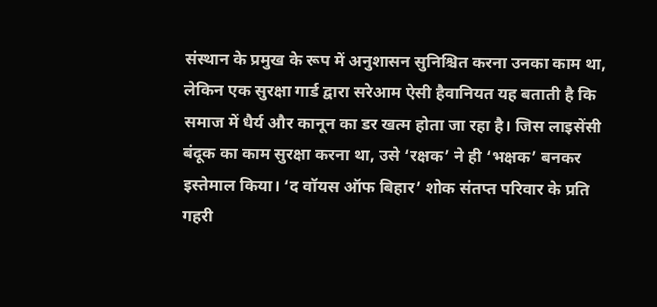संस्थान के प्रमुख के रूप में अनुशासन सुनिश्चित करना उनका काम था, लेकिन एक सुरक्षा गार्ड द्वारा सरेआम ऐसी हैवानियत यह बताती है कि समाज में धैर्य और कानून का डर खत्म होता जा रहा है। जिस लाइसेंसी बंदूक का काम सुरक्षा करना था, उसे ‘रक्षक’ ने ही ‘भक्षक’ बनकर इस्तेमाल किया। ‘द वॉयस ऑफ बिहार’ शोक संतप्त परिवार के प्रति गहरी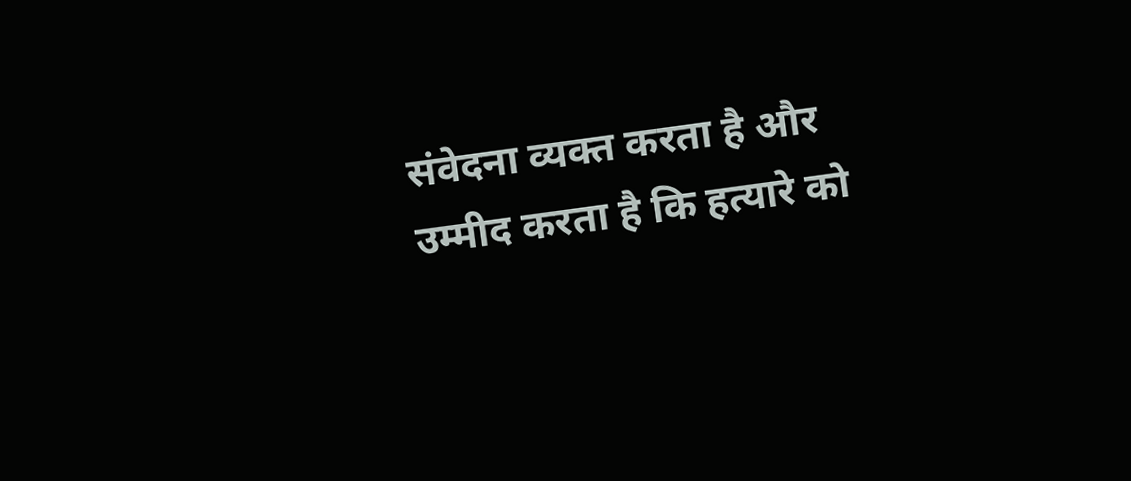संवेदना व्यक्त करता है और उम्मीद करता है कि हत्यारे को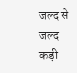जल्द से जल्द कड़ी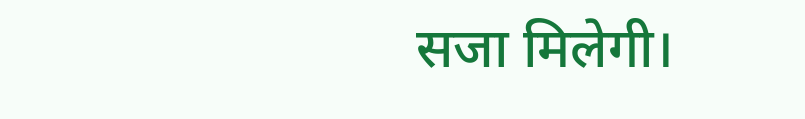सजा मिलेगी।